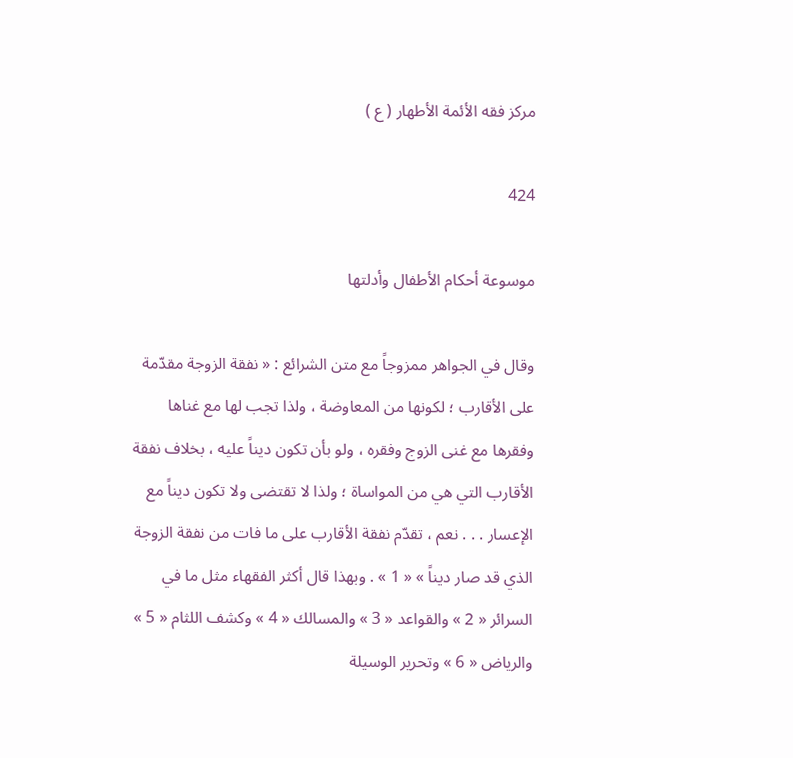مركز فقه الأئمة الأطهار ( ع )

424

موسوعة أحكام الأطفال وأدلتها

وقال في الجواهر ممزوجاً مع متن الشرائع : « نفقة الزوجة مقدّمة على الأقارب ؛ لكونها من المعاوضة ، ولذا تجب لها مع غناها وفقرها مع غنى الزوج وفقره ، ولو بأن تكون ديناً عليه ، بخلاف نفقة الأقارب التي هي من المواساة ؛ ولذا لا تقتضى ولا تكون ديناً مع الإعسار . . . نعم ، تقدّم نفقة الأقارب على ما فات من نفقة الزوجة الذي قد صار ديناً » « 1 » . وبهذا قال أكثر الفقهاء مثل ما في السرائر « 2 » والقواعد « 3 » والمسالك « 4 » وكشف اللثام « 5 » والرياض « 6 » وتحرير الوسيلة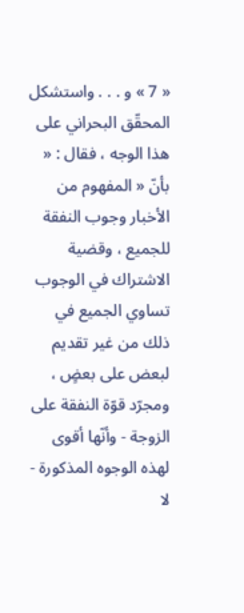« 7 » و . . . واستشكل المحقّق البحراني على هذا الوجه ، فقال : « بأنّ « المفهوم من الأخبار وجوب النفقة للجميع ، وقضية الاشتراك في الوجوب تساوي الجميع في ذلك من غير تقديم لبعض على بعضٍ ، ومجرّد قوّة النفقة على الزوجة - وأنّها أقوى لهذه الوجوه المذكورة - لا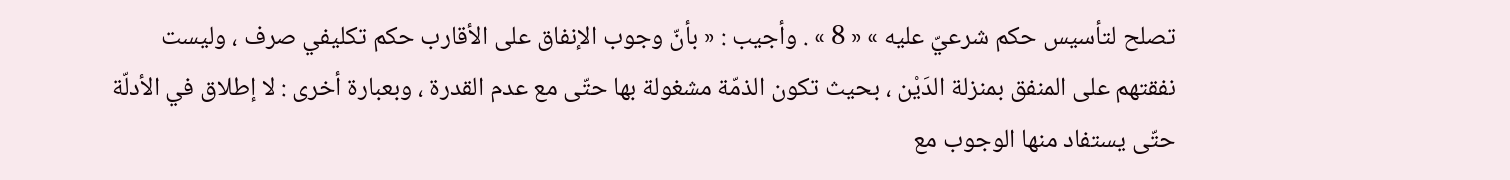تصلح لتأسيس حكم شرعيّ عليه » « 8 » . وأجيب : « بأنّ وجوب الإنفاق على الأقارب حكم تكليفي صرف ، وليست نفقتهم على المنفق بمنزلة الدَيْن ، بحيث تكون الذمّة مشغولة بها حتّى مع عدم القدرة ، وبعبارة أخرى : لا إطلاق في الأدلّة حتّى يستفاد منها الوجوب مع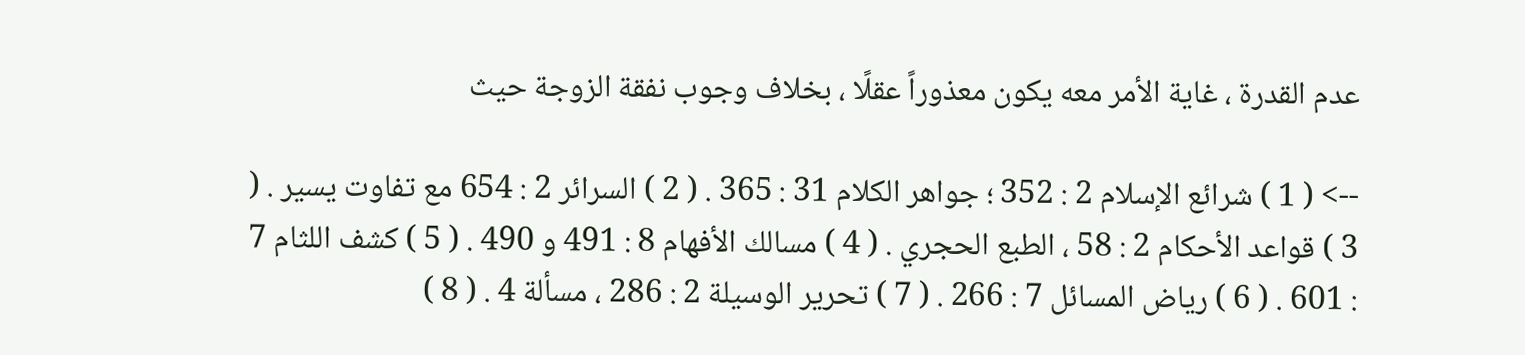عدم القدرة ، غاية الأمر معه يكون معذوراً عقلًا ، بخلاف وجوب نفقة الزوجة حيث

--> ( 1 ) شرائع الإسلام 2 : 352 ؛ جواهر الكلام 31 : 365 . ( 2 ) السرائر 2 : 654 مع تفاوت يسير . ( 3 ) قواعد الأحكام 2 : 58 ، الطبع الحجري . ( 4 ) مسالك الأفهام 8 : 491 و 490 . ( 5 ) كشف اللثام 7 : 601 . ( 6 ) رياض المسائل 7 : 266 . ( 7 ) تحرير الوسيلة 2 : 286 ، مسألة 4 . ( 8 )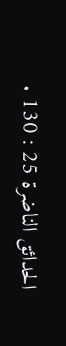الحدائق الناضرة 25 : 130 .